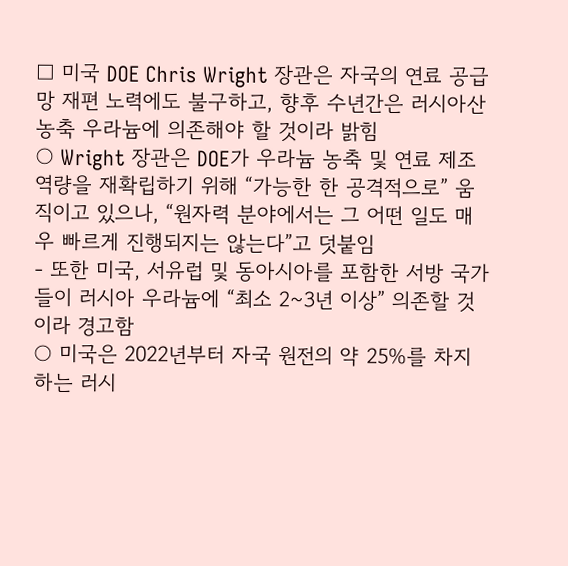□ 미국 DOE Chris Wright 장관은 자국의 연료 공급망 재편 노력에도 불구하고, 향후 수년간은 러시아산 농축 우라늄에 의존해야 할 것이라 밝힘
○ Wright 장관은 DOE가 우라늄 농축 및 연료 제조 역량을 재확립하기 위해 “가능한 한 공격적으로” 움직이고 있으나, “원자력 분야에서는 그 어떤 일도 매우 빠르게 진행되지는 않는다”고 덧붙임
- 또한 미국, 서유럽 및 동아시아를 포함한 서방 국가들이 러시아 우라늄에 “최소 2~3년 이상” 의존할 것이라 경고함
○ 미국은 2022년부터 자국 원전의 약 25%를 차지하는 러시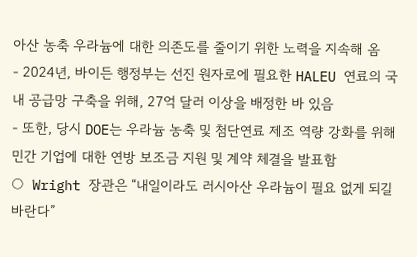아산 농축 우라늄에 대한 의존도를 줄이기 위한 노력을 지속해 옴
- 2024년, 바이든 행정부는 선진 원자로에 필요한 HALEU 연료의 국내 공급망 구축을 위해, 27억 달러 이상을 배정한 바 있음
- 또한, 당시 DOE는 우라늄 농축 및 첨단연료 제조 역량 강화를 위해 민간 기업에 대한 연방 보조금 지원 및 계약 체결을 발표함
○ Wright 장관은 “내일이라도 러시아산 우라늄이 필요 없게 되길 바란다”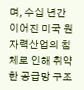며, 수십 년간 이어진 미국 원자력산업의 침체로 인해 취약한 공급망 구조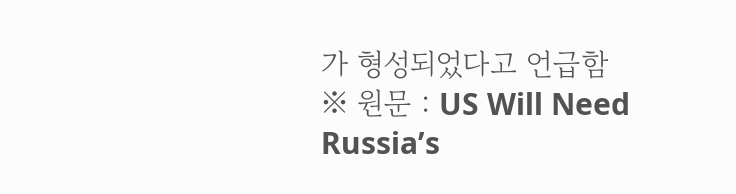가 형성되었다고 언급함
※ 원문 : US Will Need Russia’s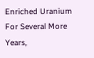Enriched Uranium For Several More Years,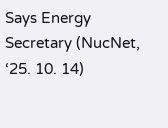Says Energy Secretary (NucNet, ‘25. 10. 14)